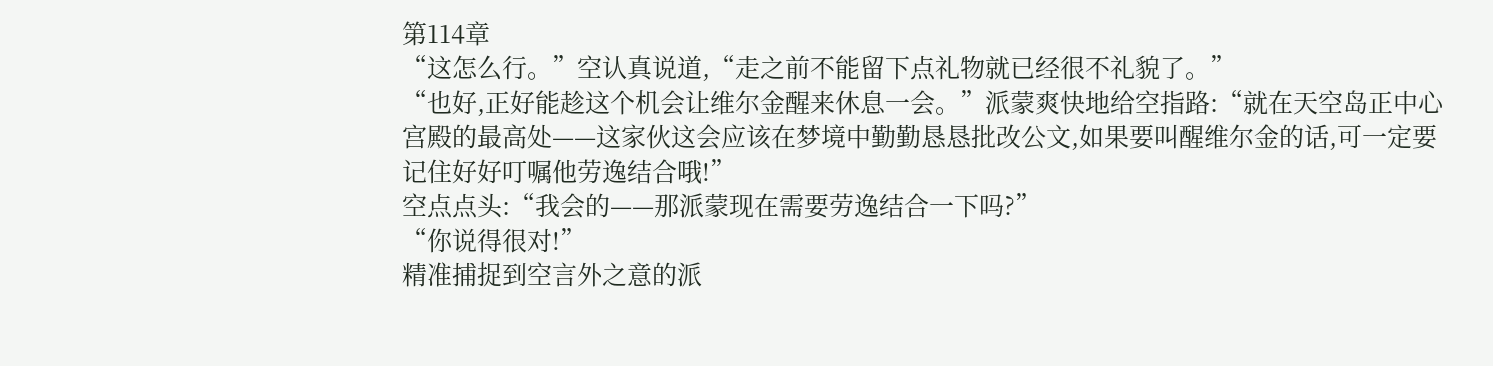第114章
“这怎么行。”空认真说道,“走之前不能留下点礼物就已经很不礼貌了。”
“也好,正好能趁这个机会让维尔金醒来休息一会。”派蒙爽快地给空指路:“就在天空岛正中心宫殿的最高处——这家伙这会应该在梦境中勤勤恳恳批改公文,如果要叫醒维尔金的话,可一定要记住好好叮嘱他劳逸结合哦!”
空点点头:“我会的——那派蒙现在需要劳逸结合一下吗?”
“你说得很对!”
精准捕捉到空言外之意的派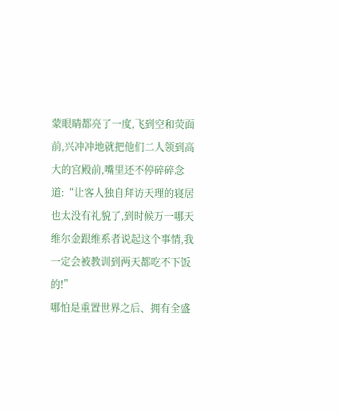蒙眼睛都亮了一度,飞到空和荧面前,兴冲冲地就把他们二人领到高大的宫殿前,嘴里还不停碎碎念道:“让客人独自拜访天理的寝居也太没有礼貌了,到时候万一哪天维尔金跟维系者说起这个事情,我一定会被教训到两天都吃不下饭的!”
哪怕是重置世界之后、拥有全盛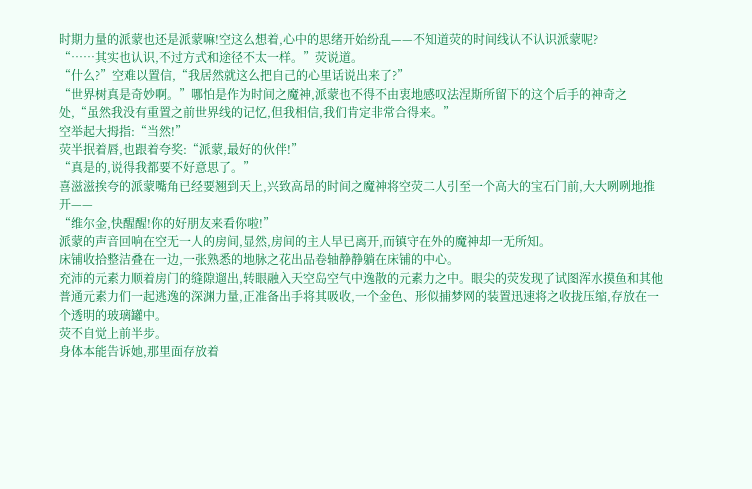时期力量的派蒙也还是派蒙嘛!空这么想着,心中的思绪开始纷乱——不知道荧的时间线认不认识派蒙呢?
“……其实也认识,不过方式和途径不太一样。”荧说道。
“什么?”空难以置信,“我居然就这么把自己的心里话说出来了?”
“世界树真是奇妙啊。”哪怕是作为时间之魔神,派蒙也不得不由衷地感叹法涅斯所留下的这个后手的神奇之处,“虽然我没有重置之前世界线的记忆,但我相信,我们肯定非常合得来。”
空举起大拇指:“当然!”
荧半抿着唇,也跟着夸奖:“派蒙,最好的伙伴!”
“真是的,说得我都要不好意思了。”
喜滋滋挨夸的派蒙嘴角已经要翘到天上,兴致高昂的时间之魔神将空荧二人引至一个高大的宝石门前,大大咧咧地推开——
“维尔金,快醒醒!你的好朋友来看你啦!”
派蒙的声音回响在空无一人的房间,显然,房间的主人早已离开,而镇守在外的魔神却一无所知。
床铺收拾整洁叠在一边,一张熟悉的地脉之花出品卷轴静静躺在床铺的中心。
充沛的元素力顺着房门的缝隙遛出,转眼融入天空岛空气中逸散的元素力之中。眼尖的荧发现了试图浑水摸鱼和其他普通元素力们一起逃逸的深渊力量,正准备出手将其吸收,一个金色、形似捕梦网的装置迅速将之收拢压缩,存放在一个透明的玻璃罐中。
荧不自觉上前半步。
身体本能告诉她,那里面存放着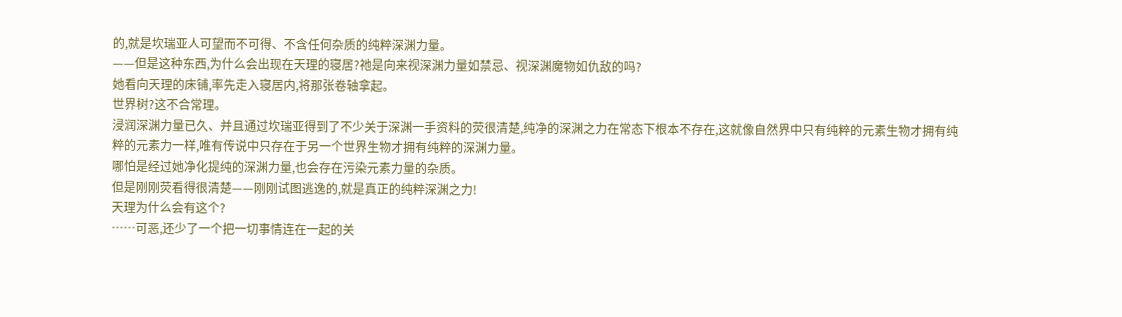的,就是坎瑞亚人可望而不可得、不含任何杂质的纯粹深渊力量。
——但是这种东西,为什么会出现在天理的寝居?祂是向来视深渊力量如禁忌、视深渊魔物如仇敌的吗?
她看向天理的床铺,率先走入寝居内,将那张卷轴拿起。
世界树?这不合常理。
浸润深渊力量已久、并且通过坎瑞亚得到了不少关于深渊一手资料的荧很清楚,纯净的深渊之力在常态下根本不存在,这就像自然界中只有纯粹的元素生物才拥有纯粹的元素力一样,唯有传说中只存在于另一个世界生物才拥有纯粹的深渊力量。
哪怕是经过她净化提纯的深渊力量,也会存在污染元素力量的杂质。
但是刚刚荧看得很清楚——刚刚试图逃逸的,就是真正的纯粹深渊之力!
天理为什么会有这个?
……可恶,还少了一个把一切事情连在一起的关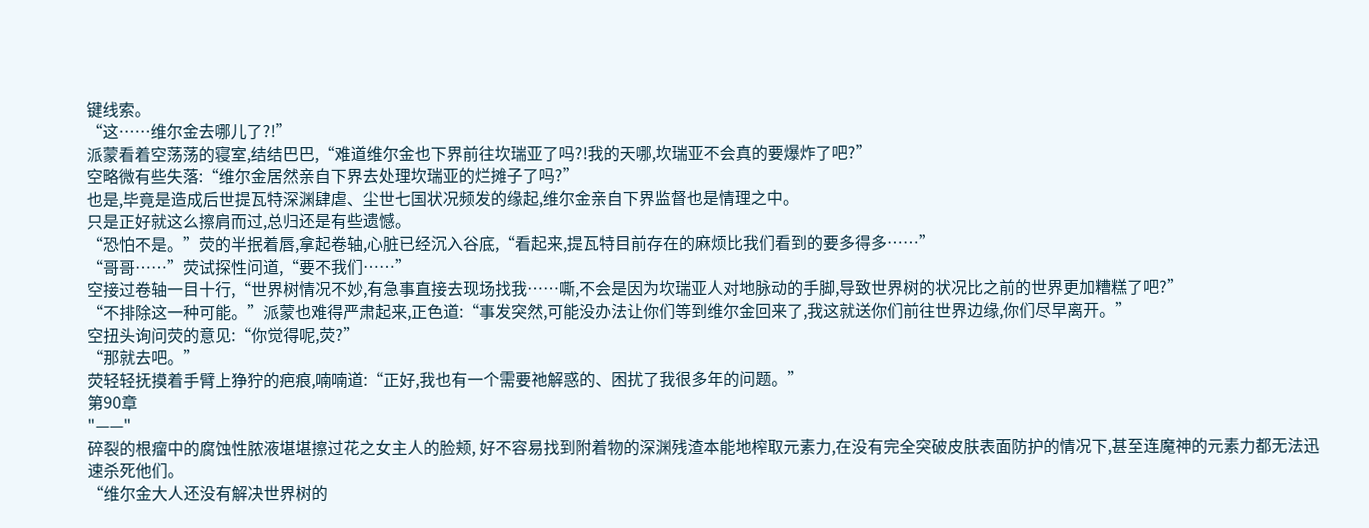键线索。
“这……维尔金去哪儿了?!”
派蒙看着空荡荡的寝室,结结巴巴,“难道维尔金也下界前往坎瑞亚了吗?!我的天哪,坎瑞亚不会真的要爆炸了吧?”
空略微有些失落:“维尔金居然亲自下界去处理坎瑞亚的烂摊子了吗?”
也是,毕竟是造成后世提瓦特深渊肆虐、尘世七国状况频发的缘起,维尔金亲自下界监督也是情理之中。
只是正好就这么擦肩而过,总归还是有些遗憾。
“恐怕不是。”荧的半抿着唇,拿起卷轴,心脏已经沉入谷底,“看起来,提瓦特目前存在的麻烦比我们看到的要多得多……”
“哥哥……”荧试探性问道,“要不我们……”
空接过卷轴一目十行,“世界树情况不妙,有急事直接去现场找我……嘶,不会是因为坎瑞亚人对地脉动的手脚,导致世界树的状况比之前的世界更加糟糕了吧?”
“不排除这一种可能。”派蒙也难得严肃起来,正色道:“事发突然,可能没办法让你们等到维尔金回来了,我这就送你们前往世界边缘,你们尽早离开。”
空扭头询问荧的意见:“你觉得呢,荧?”
“那就去吧。”
荧轻轻抚摸着手臂上狰狞的疤痕,喃喃道:“正好,我也有一个需要祂解惑的、困扰了我很多年的问题。”
第90章
"——"
碎裂的根瘤中的腐蚀性脓液堪堪擦过花之女主人的脸颊, 好不容易找到附着物的深渊残渣本能地榨取元素力,在没有完全突破皮肤表面防护的情况下,甚至连魔神的元素力都无法迅速杀死他们。
“维尔金大人还没有解决世界树的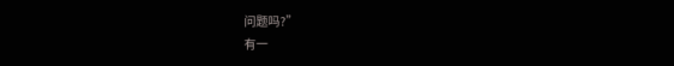问题吗?”
有一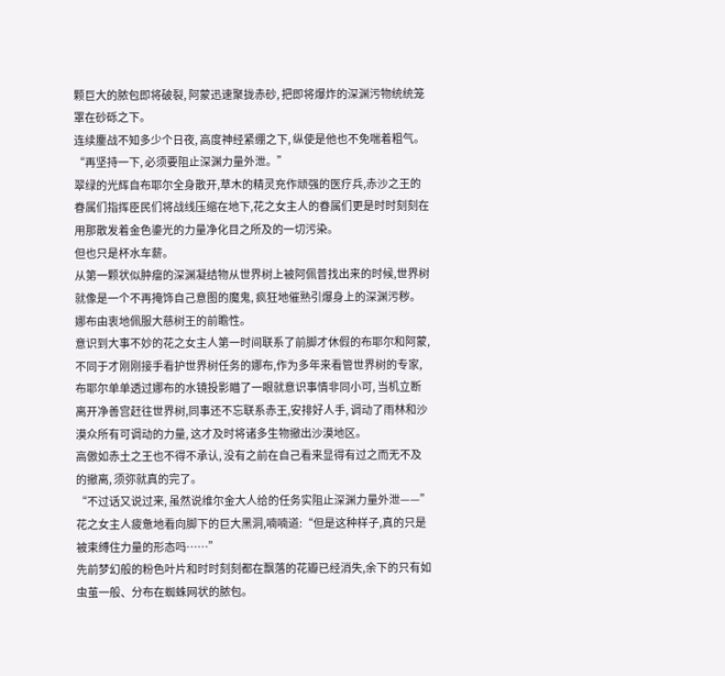颗巨大的脓包即将破裂, 阿蒙迅速聚拢赤砂, 把即将爆炸的深渊污物统统笼罩在砂砾之下。
连续鏖战不知多少个日夜, 高度神经紧绷之下, 纵使是他也不免喘着粗气。
“再坚持一下, 必须要阻止深渊力量外泄。”
翠绿的光辉自布耶尔全身散开,草木的精灵充作顽强的医疗兵,赤沙之王的眷属们指挥臣民们将战线压缩在地下,花之女主人的眷属们更是时时刻刻在用那散发着金色鎏光的力量净化目之所及的一切污染。
但也只是杯水车薪。
从第一颗状似肿瘤的深渊凝结物从世界树上被阿佩普找出来的时候,世界树就像是一个不再掩饰自己意图的魔鬼, 疯狂地催熟引爆身上的深渊污秽。
娜布由衷地佩服大慈树王的前瞻性。
意识到大事不妙的花之女主人第一时间联系了前脚才休假的布耶尔和阿蒙,不同于才刚刚接手看护世界树任务的娜布,作为多年来看管世界树的专家, 布耶尔单单透过娜布的水镜投影瞄了一眼就意识事情非同小可, 当机立断离开净善宫赶往世界树,同事还不忘联系赤王,安排好人手, 调动了雨林和沙漠众所有可调动的力量, 这才及时将诸多生物撤出沙漠地区。
高傲如赤土之王也不得不承认, 没有之前在自己看来显得有过之而无不及的撤离, 须弥就真的完了。
“不过话又说过来, 虽然说维尔金大人给的任务实阻止深渊力量外泄——”
花之女主人疲惫地看向脚下的巨大黑洞,喃喃道:“但是这种样子,真的只是被束缚住力量的形态吗……”
先前梦幻般的粉色叶片和时时刻刻都在飘落的花瓣已经消失,余下的只有如虫茧一般、分布在蜘蛛网状的脓包。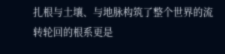扎根与土壤、与地脉构筑了整个世界的流转轮回的根系更是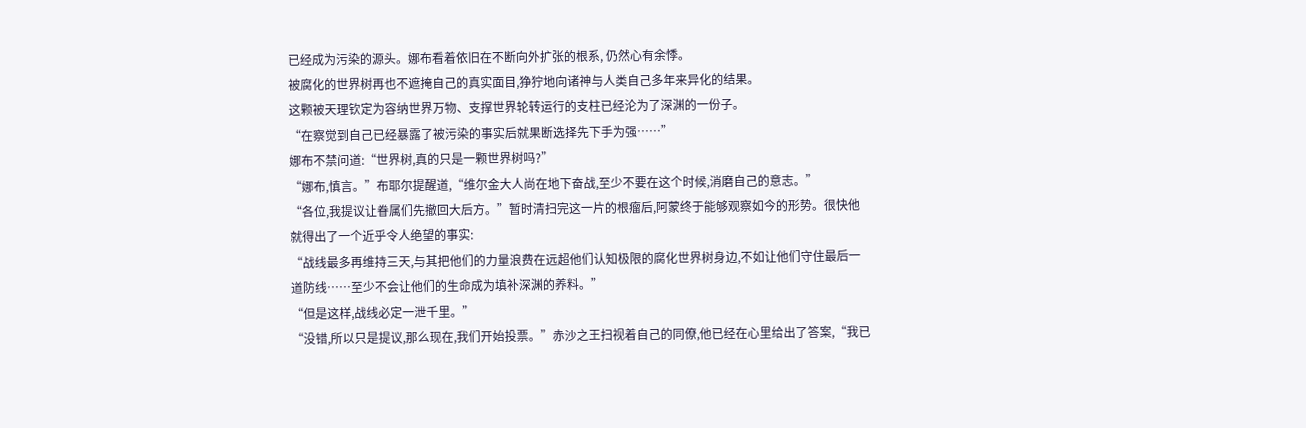已经成为污染的源头。娜布看着依旧在不断向外扩张的根系, 仍然心有余悸。
被腐化的世界树再也不遮掩自己的真实面目,狰狞地向诸神与人类自己多年来异化的结果。
这颗被天理钦定为容纳世界万物、支撑世界轮转运行的支柱已经沦为了深渊的一份子。
“在察觉到自己已经暴露了被污染的事实后就果断选择先下手为强……”
娜布不禁问道:“世界树,真的只是一颗世界树吗?”
“娜布,慎言。”布耶尔提醒道,“维尔金大人尚在地下奋战,至少不要在这个时候,消磨自己的意志。”
“各位,我提议让眷属们先撤回大后方。”暂时清扫完这一片的根瘤后,阿蒙终于能够观察如今的形势。很快他就得出了一个近乎令人绝望的事实:
“战线最多再维持三天,与其把他们的力量浪费在远超他们认知极限的腐化世界树身边,不如让他们守住最后一道防线……至少不会让他们的生命成为填补深渊的养料。”
“但是这样,战线必定一泄千里。”
“没错,所以只是提议,那么现在,我们开始投票。”赤沙之王扫视着自己的同僚,他已经在心里给出了答案,“我已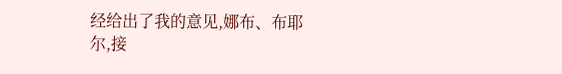经给出了我的意见,娜布、布耶尔,接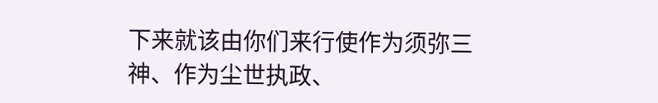下来就该由你们来行使作为须弥三神、作为尘世执政、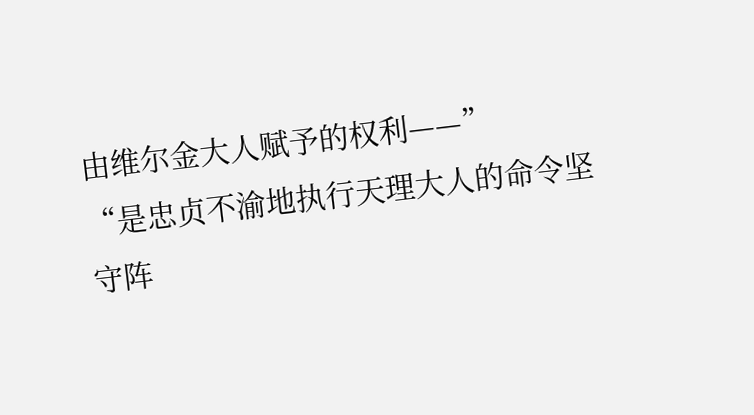由维尔金大人赋予的权利——”
“是忠贞不渝地执行天理大人的命令坚守阵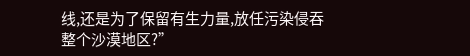线,还是为了保留有生力量,放任污染侵吞整个沙漠地区?”